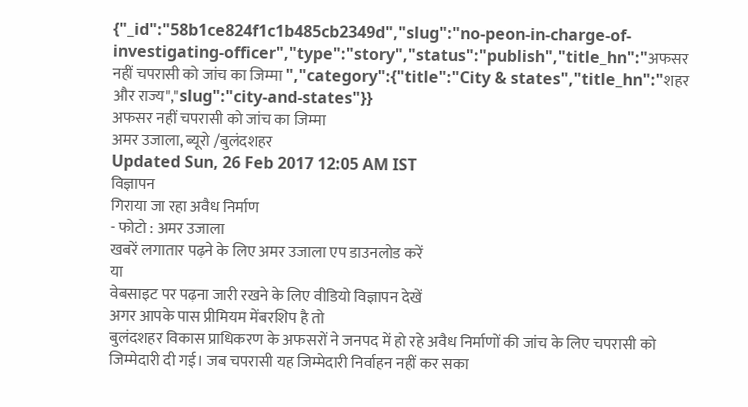{"_id":"58b1ce824f1c1b485cb2349d","slug":"no-peon-in-charge-of-investigating-officer","type":"story","status":"publish","title_hn":"अफसर नहीं चपरासी को जांच का जिम्मा ","category":{"title":"City & states","title_hn":"शहर और राज्य","slug":"city-and-states"}}
अफसर नहीं चपरासी को जांच का जिम्मा
अमर उजाला, ब्यूरो /बुलंदशहर
Updated Sun, 26 Feb 2017 12:05 AM IST
विज्ञापन
गिराया जा रहा अवैध निर्माण
- फोटो : अमर उजाला
खबरें लगातार पढ़ने के लिए अमर उजाला एप डाउनलोड करें
या
वेबसाइट पर पढ़ना जारी रखने के लिए वीडियो विज्ञापन देखें
अगर आपके पास प्रीमियम मेंबरशिप है तो
बुलंदशहर विकास प्राधिकरण के अफसरों ने जनपद में हो रहे अवैध निर्माणों की जांच के लिए चपरासी को जिम्मेदारी दी गई। जब चपरासी यह जिम्मेदारी निर्वाहन नहीं कर सका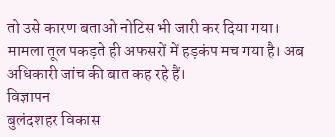तो उसे कारण बताओ नोटिस भी जारी कर दिया गया। मामला तूल पकड़ते ही अफसरों में हड़कंप मच गया है। अब अधिकारी जांच की बात कह रहे हैं।
विज्ञापन
बुलंदशहर विकास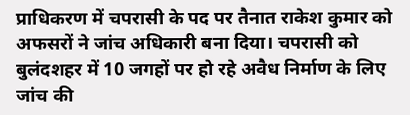प्राधिकरण में चपरासी के पद पर तैनात राकेश कुमार को अफसरों ने जांच अधिकारी बना दिया। चपरासी को बुलंदशहर में 10 जगहों पर हो रहे अवैध निर्माण के लिए जांच की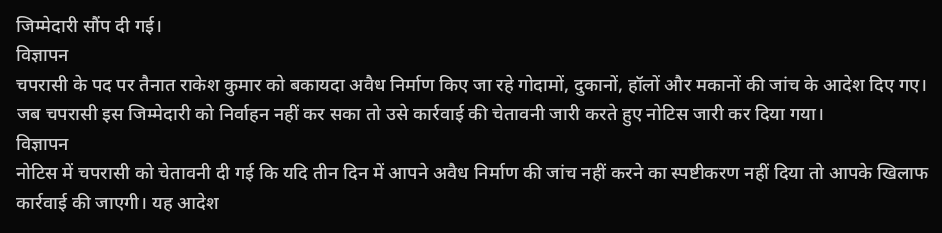जिम्मेदारी सौंप दी गई।
विज्ञापन
चपरासी के पद पर तैनात राकेश कुमार को बकायदा अवैध निर्माण किए जा रहे गोदामों, दुकानों, हॉलों और मकानों की जांच के आदेश दिए गए। जब चपरासी इस जिम्मेदारी को निर्वाहन नहीं कर सका तो उसे कार्रवाई की चेतावनी जारी करते हुए नोटिस जारी कर दिया गया।
विज्ञापन
नोटिस में चपरासी को चेतावनी दी गई कि यदि तीन दिन में आपने अवैध निर्माण की जांच नहीं करने का स्पष्टीकरण नहीं दिया तो आपके खिलाफ कार्रवाई की जाएगी। यह आदेश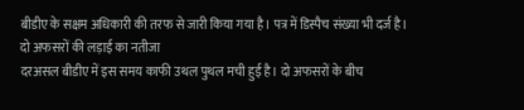बीडीए के सक्षम अधिकारी की तरफ से जारी किया गया है। पत्र में डिस्पैच संख्या भी दर्ज है।
दो अफसरों की लड़ाई का नतीजा
दरअसल बीडीए में इस समय काफी उथल पुथल मची हुई है। दो अफसरों के बीच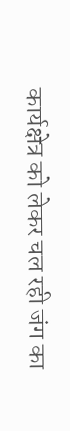कार्यक्षेत्र को लेकर चल रही जंग का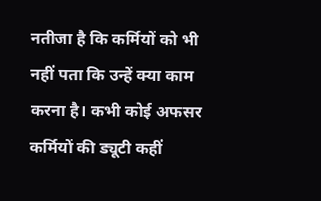नतीजा है कि कर्मियों को भी नहीं पता कि उन्हें क्या काम करना है। कभी कोई अफसर कर्मियों की ड्यूटी कहीं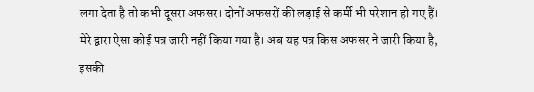लगा देता है तो कभी दूसरा अफसर। दोनों अफसरों की लड़ाई से कर्मी भी परेशान हो गए हैं।
मेरे द्वारा ऐसा कोई पत्र जारी नहीं किया गया है। अब यह पत्र किस अफसर ने जारी किया है, इसकी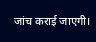जांच कराई जाएगी।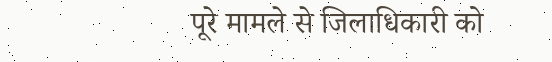पूरे मामले से जिलाधिकारी को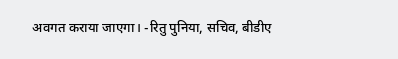अवगत कराया जाएगा। -रितु पुनिया, सचिव, बीडीए